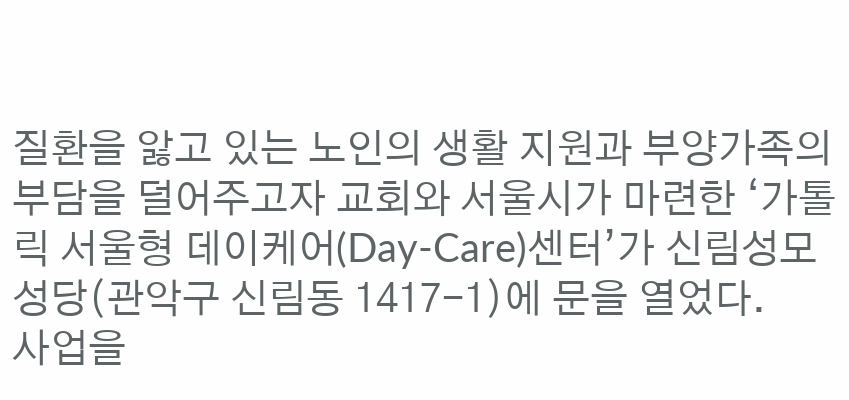질환을 앓고 있는 노인의 생활 지원과 부양가족의 부담을 덜어주고자 교회와 서울시가 마련한 ‘가톨릭 서울형 데이케어(Day-Care)센터’가 신림성모성당(관악구 신림동 1417-1)에 문을 열었다.
사업을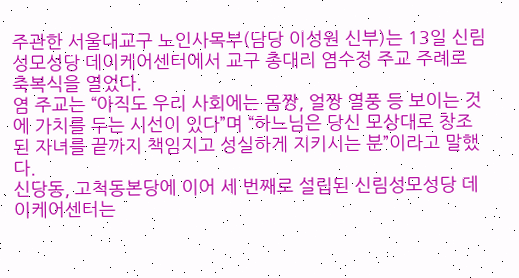주관한 서울대교구 노인사목부(담당 이성원 신부)는 13일 신림성모성당 데이케어센터에서 교구 총대리 염수정 주교 주례로 축복식을 열었다.
염 주교는 “아직도 우리 사회에는 몸짱, 얼짱 열풍 등 보이는 것에 가치를 두는 시선이 있다”며 “하느님은 당신 모상대로 창조된 자녀를 끝까지 책임지고 성실하게 지키시는 분”이라고 말했다.
신당동, 고척동본당에 이어 세 번째로 설립된 신림성모성당 데이케어센터는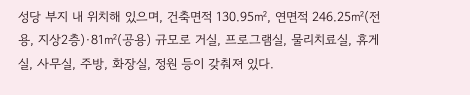성당 부지 내 위치해 있으며, 건축면적 130.95㎡, 연면적 246.25㎡(전용, 지상2층)·81㎡(공용) 규모로 거실, 프로그램실, 물리치료실, 휴게실, 사무실, 주방, 화장실, 정원 등이 갖춰져 있다.